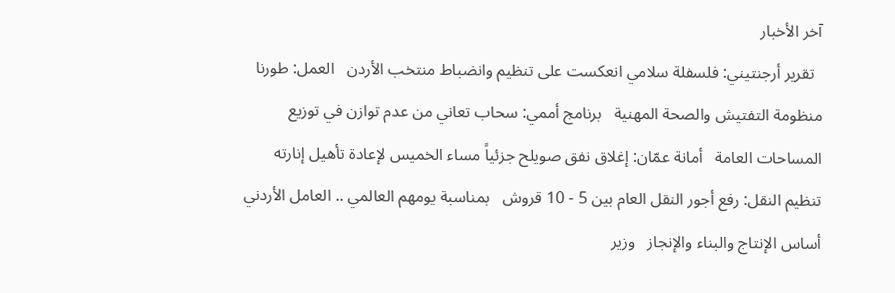آخر الأخبار
  تقرير أرجنتيني: فلسفلة سلامي انعكست على تنظيم وانضباط منتخب الأردن   العمل: طورنا منظومة التفتيش والصحة المهنية   برنامج أممي: سحاب تعاني من عدم توازن في توزيع المساحات العامة   أمانة عمّان: إغلاق نفق صويلح جزئياً مساء الخميس لإعادة تأهيل إنارته   تنظيم النقل: رفع أجور النقل العام بين 5 - 10 قروش   بمناسبة يومهم العالمي .. العامل الأردني أساس الإنتاج والبناء والإنجاز   وزير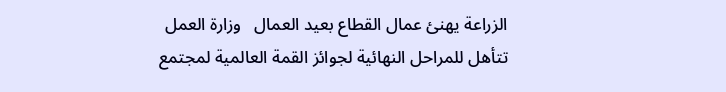الزراعة يهنئ عمال القطاع بعيد العمال   وزارة العمل تتأهل للمراحل النهائية لجوائز القمة العالمية لمجتمع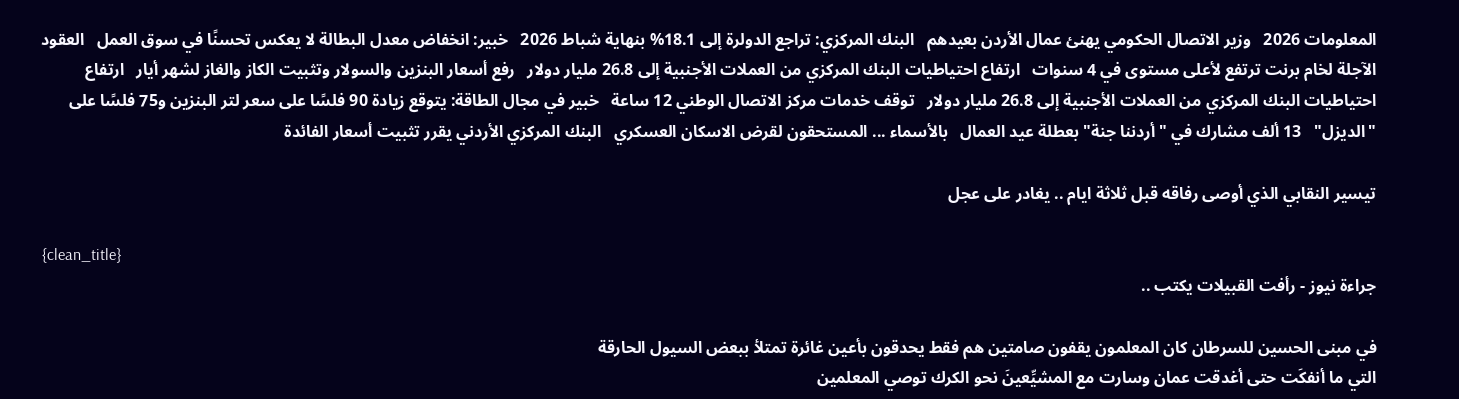المعلومات 2026   وزير الاتصال الحكومي يهنئ عمال الأردن بعيدهم   البنك المركزي: تراجع الدولرة إلى 18.1% بنهاية شباط 2026   خبير: انخفاض معدل البطالة لا يعكس تحسنًا في سوق العمل   العقود الآجلة لخام برنت ترتفع لأعلى مستوى في 4 سنوات   ارتفاع احتياطيات البنك المركزي من العملات الأجنبية إلى 26.8 مليار دولار   رفع أسعار البنزين والسولار وتثبيت الكاز والغاز لشهر أيار   ارتفاع احتياطيات البنك المركزي من العملات الأجنبية إلى 26.8 مليار دولار   توقف خدمات مركز الاتصال الوطني 12 ساعة   خبير في مجال الطاقة: يتوقع زيادة 90 فلسًا على سعر لتر البنزين و75 فلسًا على "الديزل"   13 ألف مشارك في "أردننا جنة" بعطلة عيد العمال   بالأسماء ... المستحقون لقرض الاسكان العسكري   البنك المركزي الأردني يقرر تثبيت أسعار الفائدة

تيسير النقابي الذي أوصى رفاقه قبل ثلاثة ايام .. يغادر على عجل

{clean_title}
جراءة نيوز - رأفت القبيلات يكتب ..

في مبنى الحسين للسرطان كان المعلمون يقفون صامتين هم فقط يحدقون بأعين غائرة تمتلأ ببعض السيول الحارقة
التي ما أنفكَت حتى أغدقت عمان وسارت مع المشيِّعينَ نحو الكرك توصي المعلمين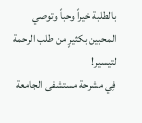بالطلبة خيراً وحباً وتوصي المحبين بكثيرٍ من طلب الرحمة لتيسير!
فِي مشرحة مستشفى الجامعة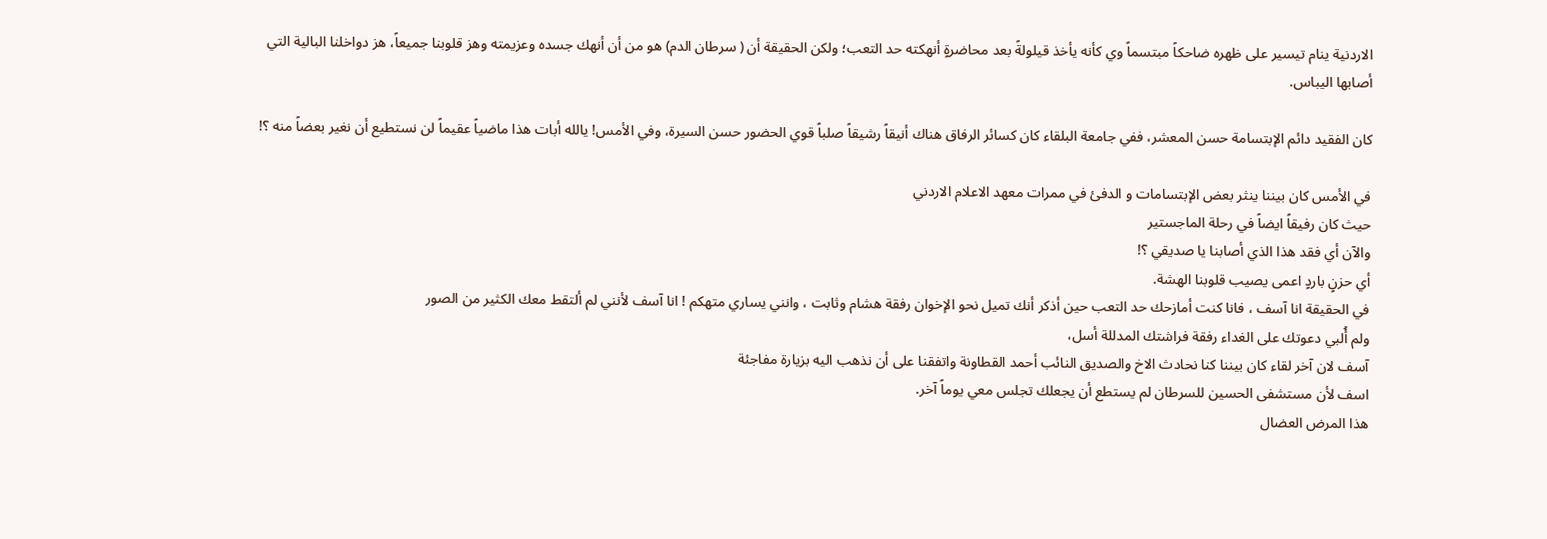الاردنية ينام تيسير على ظهره ضاحكاً مبتسماً وي كأنه يأخذ قيلولةً بعد محاضرةٍ أنهكته حد التعب؛ ولكن الحقيقة أن ( سرطان الدم) هو من أن أنهك جسده وعزيمته وهز قلوبنا جميعاً، هز دواخلنا البالية التي أصابها اليباس.

كان الفقيد دائم الإبتسامة حسن المعشر، ففي جامعة البلقاء كان كسائر الرفاق هناك أنيقاً رشيقاً صلباً قوي الحضور حسن السيرة، وفي الأمس! يالله أبات هذا ماضياً عقيماً لن نستطيع أن نغير بعضاً منه ؟!

في الأمس كان بيننا ينثر بعض الإبتسامات و الدفئ في ممرات معهد الاعلام الاردني
حيث كان رفيقاً ايضاً في رحلة الماجستير
والآن أي فقد هذا الذي أصابنا يا صديقي ؟!
أي حزنٍ باردٍ اعمى يصيب قلوبنا الهشة.
في الحقيقة انا آسف ، فانا كنت أمازحك حد التعب حين أذكر أنك تميل نحو الإخوان رفقة هشام وثابت ، وانني يساري متهكم ! انا آسف لأنني لم ألتقط معك الكثير من الصور
ولم أُلبي دعوتك على الغداء رفقة فراشتك المدللة أسل،
آسف لان آخر لقاء كان بيننا كنا نحادث الاخ والصديق النائب أحمد القطاونة واتفقنا على أن نذهب اليه بزيارة مفاجئة
اسف لأن مستشفى الحسين للسرطان لم يستطع أن يجعلك تجلس معي يوماً آخر.
هذا المرض العضال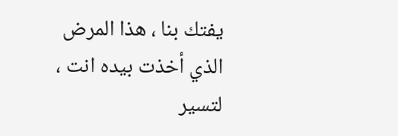يفتك بنا ، هذا المرض الذي أخذت بيده انت ، لتسير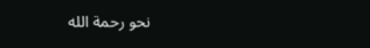نحو رحمة الله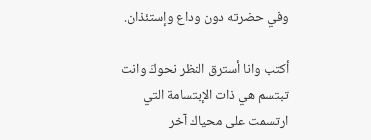وفي حضرته دون وداع وإستئذان.

أكتب وانا أسترق النظر نحوكَ وانت تبتسم هي ذات الإبتسامة التي ارتسمت على محياك آخر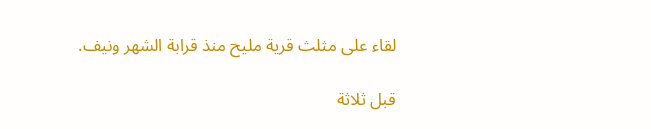لقاء على مثلث قرية مليح منذ قرابة الشهر ونيف.

قبل ثلاثة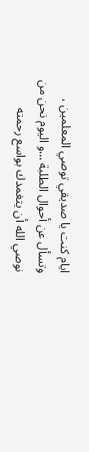ايام كنت يا صديقي توصي المعلمين ، وتسأل عن أحوال الطلبة …و اليوم نحن من نوصي الله أن يتغمدك بواسع رحمته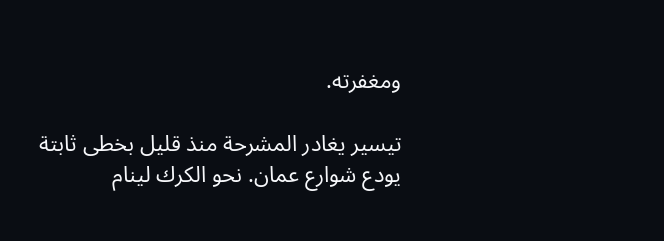ومغفرته.

تيسير يغادر المشرحة منذ قليل بخطى ثابتة يودع شوارع عمان. نحو الكرك لينام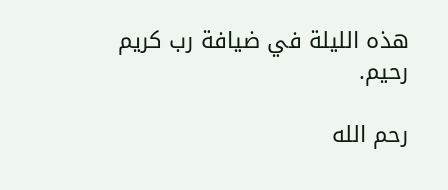هذه الليلة في ضيافة رب كريم رحيم.

رحم الله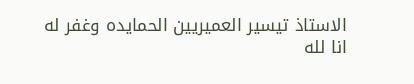الاستاذ تيسير العميريين الحمايده وغفر له
انا لله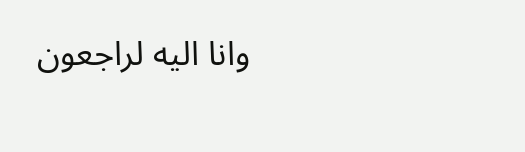وانا اليه لراجعون